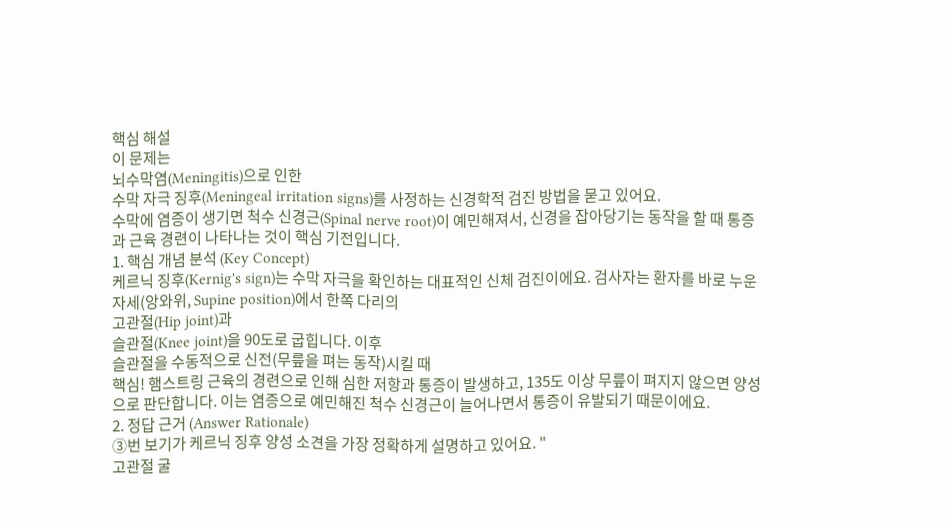핵심 해설
이 문제는
뇌수막염(Meningitis)으로 인한
수막 자극 징후(Meningeal irritation signs)를 사정하는 신경학적 검진 방법을 묻고 있어요.
수막에 염증이 생기면 척수 신경근(Spinal nerve root)이 예민해져서, 신경을 잡아당기는 동작을 할 때 통증과 근육 경련이 나타나는 것이 핵심 기전입니다.
1. 핵심 개념 분석 (Key Concept)
케르닉 징후(Kernig's sign)는 수막 자극을 확인하는 대표적인 신체 검진이에요. 검사자는 환자를 바로 누운 자세(앙와위, Supine position)에서 한쪽 다리의
고관절(Hip joint)과
슬관절(Knee joint)을 90도로 굽힙니다. 이후
슬관절을 수동적으로 신전(무릎을 펴는 동작)시킬 때
핵심! 햄스트링 근육의 경련으로 인해 심한 저항과 통증이 발생하고, 135도 이상 무릎이 펴지지 않으면 양성으로 판단합니다. 이는 염증으로 예민해진 척수 신경근이 늘어나면서 통증이 유발되기 때문이에요.
2. 정답 근거 (Answer Rationale)
③번 보기가 케르닉 징후 양성 소견을 가장 정확하게 설명하고 있어요. "
고관절 굴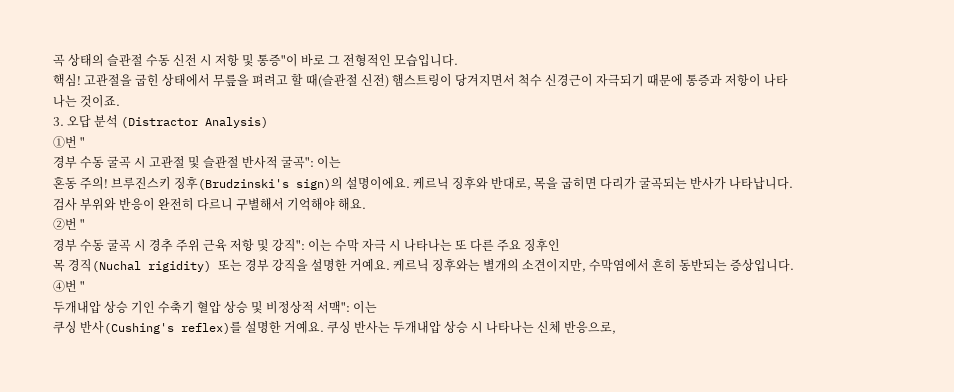곡 상태의 슬관절 수동 신전 시 저항 및 통증"이 바로 그 전형적인 모습입니다.
핵심! 고관절을 굽힌 상태에서 무릎을 펴려고 할 때(슬관절 신전) 햄스트링이 당겨지면서 척수 신경근이 자극되기 때문에 통증과 저항이 나타나는 것이죠.
3. 오답 분석 (Distractor Analysis)
①번 "
경부 수동 굴곡 시 고관절 및 슬관절 반사적 굴곡": 이는
혼동 주의! 브루진스키 징후(Brudzinski's sign)의 설명이에요. 케르닉 징후와 반대로, 목을 굽히면 다리가 굴곡되는 반사가 나타납니다. 검사 부위와 반응이 완전히 다르니 구별해서 기억해야 해요.
②번 "
경부 수동 굴곡 시 경추 주위 근육 저항 및 강직": 이는 수막 자극 시 나타나는 또 다른 주요 징후인
목 경직(Nuchal rigidity) 또는 경부 강직을 설명한 거예요. 케르닉 징후와는 별개의 소견이지만, 수막염에서 흔히 동반되는 증상입니다.
④번 "
두개내압 상승 기인 수축기 혈압 상승 및 비정상적 서맥": 이는
쿠싱 반사(Cushing's reflex)를 설명한 거예요. 쿠싱 반사는 두개내압 상승 시 나타나는 신체 반응으로,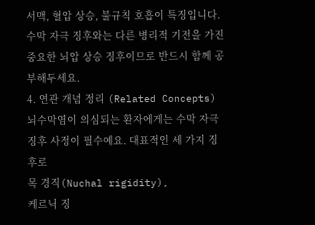서맥, 혈압 상승, 불규칙 호흡이 특징입니다. 수막 자극 징후와는 다른 병리적 기전을 가진 중요한 뇌압 상승 징후이므로 반드시 함께 공부해두세요.
4. 연관 개념 정리 (Related Concepts)
뇌수막염이 의심되는 환자에게는 수막 자극 징후 사정이 필수예요. 대표적인 세 가지 징후로
목 경직(Nuchal rigidity),
케르닉 징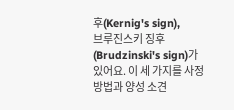후(Kernig's sign),
브루진스키 징후(Brudzinski's sign)가 있어요. 이 세 가지를 사정 방법과 양성 소견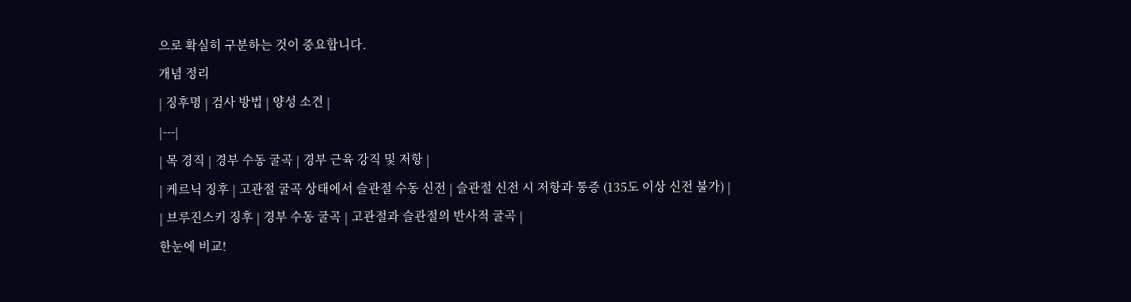으로 확실히 구분하는 것이 중요합니다.
개념 정리
| 징후명 | 검사 방법 | 양성 소견 |
|---|
| 목 경직 | 경부 수동 굴곡 | 경부 근육 강직 및 저항 |
| 케르닉 징후 | 고관절 굴곡 상태에서 슬관절 수동 신전 | 슬관절 신전 시 저항과 통증 (135도 이상 신전 불가) |
| 브루진스키 징후 | 경부 수동 굴곡 | 고관절과 슬관절의 반사적 굴곡 |
한눈에 비교!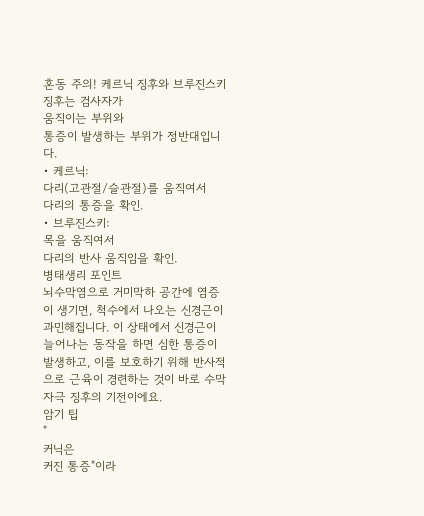혼동 주의! 케르닉 징후와 브루진스키 징후는 검사자가
움직이는 부위와
통증이 발생하는 부위가 정반대입니다.
• 케르닉:
다리(고관절/슬관절)를 움직여서
다리의 통증을 확인.
• 브루진스키:
목을 움직여서
다리의 반사 움직임을 확인.
병태생리 포인트
뇌수막염으로 거미막하 공간에 염증이 생기면, 척수에서 나오는 신경근이 과민해집니다. 이 상태에서 신경근이 늘어나는 동작을 하면 심한 통증이 발생하고, 이를 보호하기 위해 반사적으로 근육이 경련하는 것이 바로 수막 자극 징후의 기전이에요.
암기 팁
"
커닉은
커진 통증"이라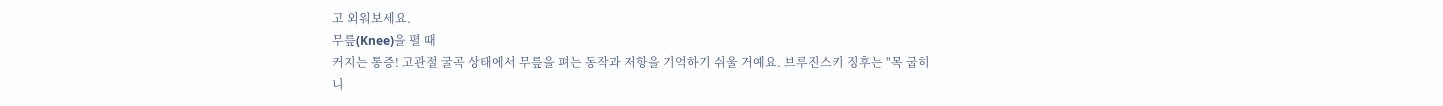고 외워보세요.
무릎(Knee)을 펼 때
커지는 통증! 고관절 굴곡 상태에서 무릎을 펴는 동작과 저항을 기억하기 쉬울 거예요. 브루진스키 징후는 "목 굽히니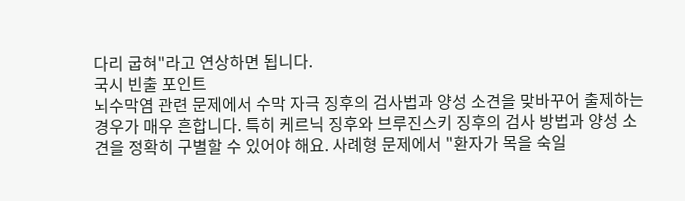다리 굽혀"라고 연상하면 됩니다.
국시 빈출 포인트
뇌수막염 관련 문제에서 수막 자극 징후의 검사법과 양성 소견을 맞바꾸어 출제하는 경우가 매우 흔합니다. 특히 케르닉 징후와 브루진스키 징후의 검사 방법과 양성 소견을 정확히 구별할 수 있어야 해요. 사례형 문제에서 "환자가 목을 숙일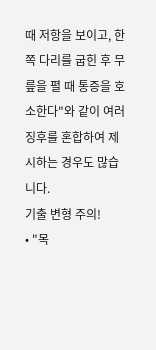때 저항을 보이고, 한쪽 다리를 굽힌 후 무릎을 펼 때 통증을 호소한다"와 같이 여러 징후를 혼합하여 제시하는 경우도 많습니다.
기출 변형 주의!
• "목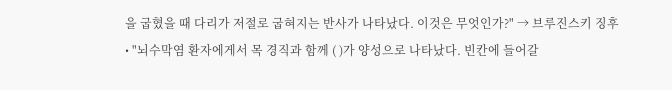을 굽혔을 때 다리가 저절로 굽혀지는 반사가 나타났다. 이것은 무엇인가?" → 브루진스키 징후
• "뇌수막염 환자에게서 목 경직과 함께 ( )가 양성으로 나타났다. 빈칸에 들어갈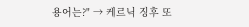용어는?" → 케르닉 징후 또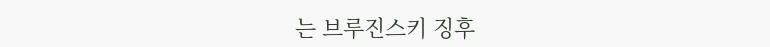는 브루진스키 징후